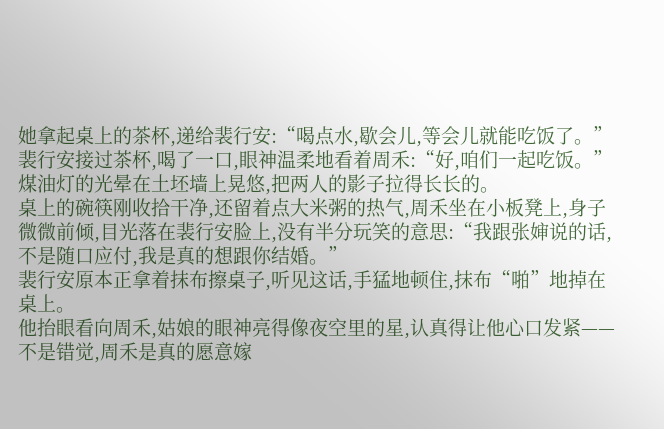她拿起桌上的茶杯,递给裴行安:“喝点水,歇会儿,等会儿就能吃饭了。”
裴行安接过茶杯,喝了一口,眼神温柔地看着周禾:“好,咱们一起吃饭。”
煤油灯的光晕在土坯墙上晃悠,把两人的影子拉得长长的。
桌上的碗筷刚收拾干净,还留着点大米粥的热气,周禾坐在小板凳上,身子微微前倾,目光落在裴行安脸上,没有半分玩笑的意思:“我跟张婶说的话,不是随口应付,我是真的想跟你结婚。”
裴行安原本正拿着抹布擦桌子,听见这话,手猛地顿住,抹布“啪”地掉在桌上。
他抬眼看向周禾,姑娘的眼神亮得像夜空里的星,认真得让他心口发紧——不是错觉,周禾是真的愿意嫁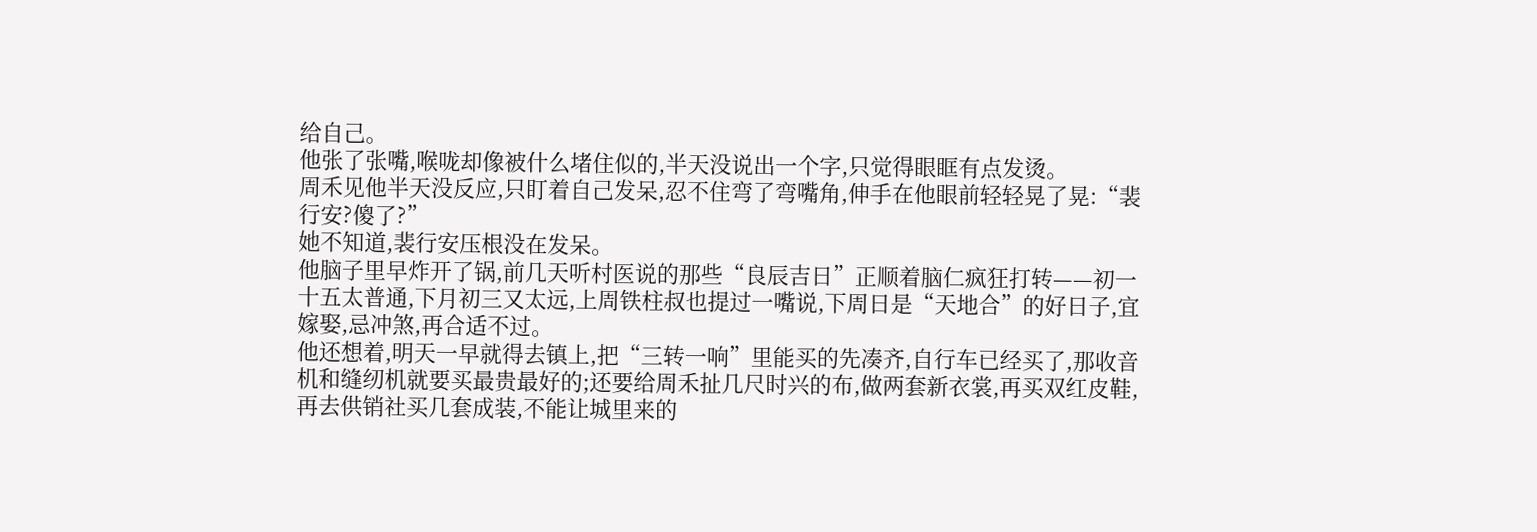给自己。
他张了张嘴,喉咙却像被什么堵住似的,半天没说出一个字,只觉得眼眶有点发烫。
周禾见他半天没反应,只盯着自己发呆,忍不住弯了弯嘴角,伸手在他眼前轻轻晃了晃:“裴行安?傻了?”
她不知道,裴行安压根没在发呆。
他脑子里早炸开了锅,前几天听村医说的那些“良辰吉日”正顺着脑仁疯狂打转——初一十五太普通,下月初三又太远,上周铁柱叔也提过一嘴说,下周日是“天地合”的好日子,宜嫁娶,忌冲煞,再合适不过。
他还想着,明天一早就得去镇上,把“三转一响”里能买的先凑齐,自行车已经买了,那收音机和缝纫机就要买最贵最好的;还要给周禾扯几尺时兴的布,做两套新衣裳,再买双红皮鞋,再去供销社买几套成装,不能让城里来的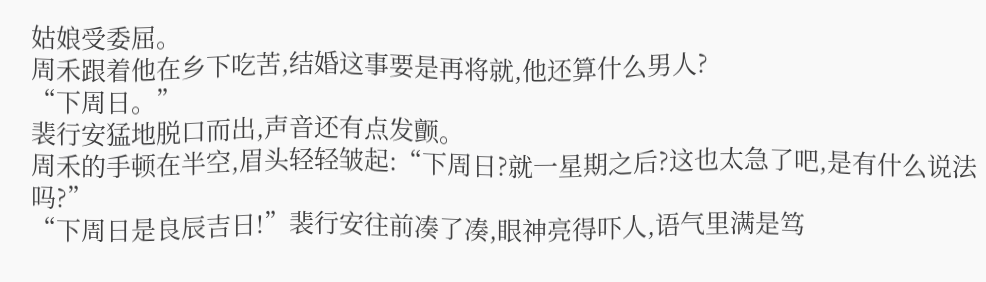姑娘受委屈。
周禾跟着他在乡下吃苦,结婚这事要是再将就,他还算什么男人?
“下周日。”
裴行安猛地脱口而出,声音还有点发颤。
周禾的手顿在半空,眉头轻轻皱起:“下周日?就一星期之后?这也太急了吧,是有什么说法吗?”
“下周日是良辰吉日!”裴行安往前凑了凑,眼神亮得吓人,语气里满是笃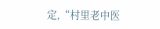定,“村里老中医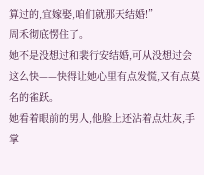算过的,宜嫁娶,咱们就那天结婚!”
周禾彻底愣住了。
她不是没想过和裴行安结婚,可从没想过会这么快——快得让她心里有点发慌,又有点莫名的雀跃。
她看着眼前的男人,他脸上还沾着点灶灰,手掌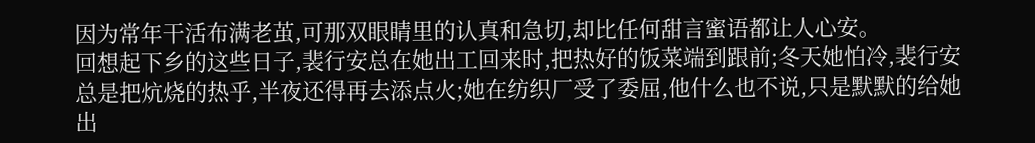因为常年干活布满老茧,可那双眼睛里的认真和急切,却比任何甜言蜜语都让人心安。
回想起下乡的这些日子,裴行安总在她出工回来时,把热好的饭菜端到跟前;冬天她怕冷,裴行安总是把炕烧的热乎,半夜还得再去添点火;她在纺织厂受了委屈,他什么也不说,只是默默的给她出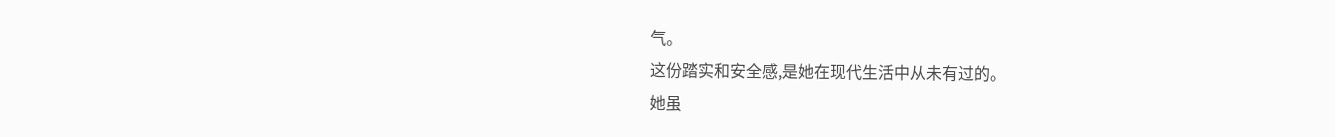气。
这份踏实和安全感,是她在现代生活中从未有过的。
她虽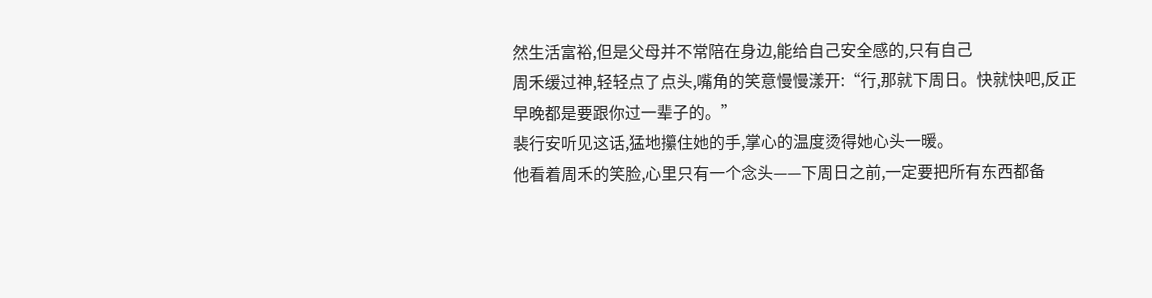然生活富裕,但是父母并不常陪在身边,能给自己安全感的,只有自己
周禾缓过神,轻轻点了点头,嘴角的笑意慢慢漾开:“行,那就下周日。快就快吧,反正早晚都是要跟你过一辈子的。”
裴行安听见这话,猛地攥住她的手,掌心的温度烫得她心头一暖。
他看着周禾的笑脸,心里只有一个念头——下周日之前,一定要把所有东西都备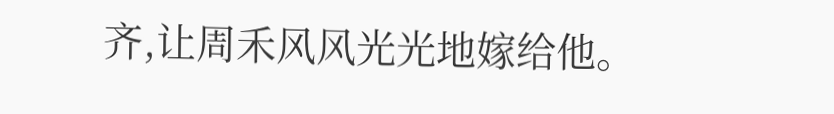齐,让周禾风风光光地嫁给他。